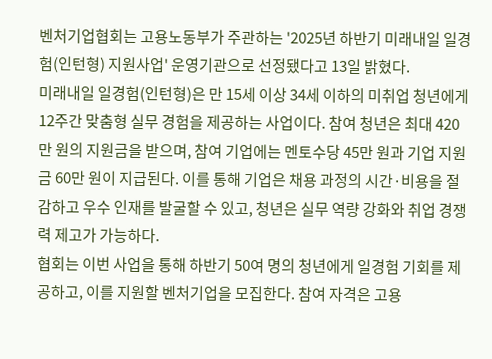벤처기업협회는 고용노동부가 주관하는 '2025년 하반기 미래내일 일경험(인턴형) 지원사업' 운영기관으로 선정됐다고 13일 밝혔다.
미래내일 일경험(인턴형)은 만 15세 이상 34세 이하의 미취업 청년에게 12주간 맞춤형 실무 경험을 제공하는 사업이다. 참여 청년은 최대 420만 원의 지원금을 받으며, 참여 기업에는 멘토수당 45만 원과 기업 지원금 60만 원이 지급된다. 이를 통해 기업은 채용 과정의 시간·비용을 절감하고 우수 인재를 발굴할 수 있고, 청년은 실무 역량 강화와 취업 경쟁력 제고가 가능하다.
협회는 이번 사업을 통해 하반기 50여 명의 청년에게 일경험 기회를 제공하고, 이를 지원할 벤처기업을 모집한다. 참여 자격은 고용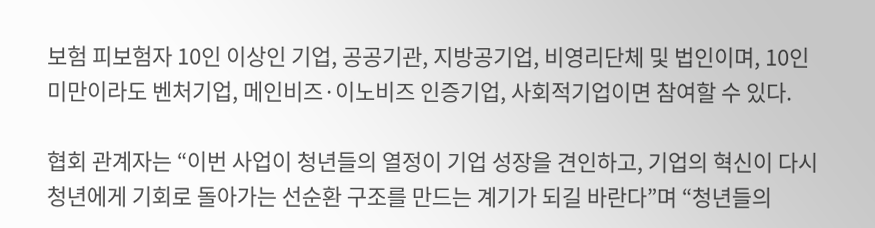보험 피보험자 10인 이상인 기업, 공공기관, 지방공기업, 비영리단체 및 법인이며, 10인 미만이라도 벤처기업, 메인비즈·이노비즈 인증기업, 사회적기업이면 참여할 수 있다.

협회 관계자는 “이번 사업이 청년들의 열정이 기업 성장을 견인하고, 기업의 혁신이 다시 청년에게 기회로 돌아가는 선순환 구조를 만드는 계기가 되길 바란다”며 “청년들의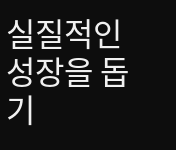실질적인 성장을 돕기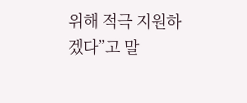위해 적극 지원하겠다”고 말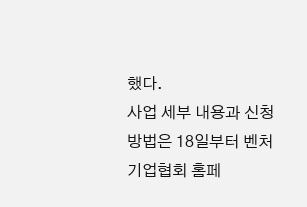했다.
사업 세부 내용과 신청 방법은 18일부터 벤처기업협회 홈페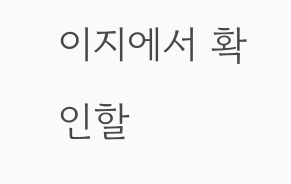이지에서 확인할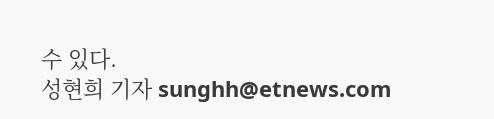수 있다.
성현희 기자 sunghh@etnews.com